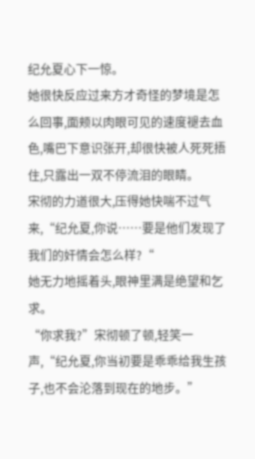纪允夏心下一惊。
她很快反应过来方才奇怪的梦境是怎么回事,面颊以肉眼可见的速度褪去血色,嘴巴下意识张开,却很快被人死死捂住,只露出一双不停流泪的眼睛。
宋彻的力道很大,压得她快喘不过气来,“纪允夏,你说……要是他们发现了我们的奸情会怎么样?“
她无力地摇着头,眼神里满是绝望和乞求。
“你求我?”宋彻顿了顿,轻笑一声,“纪允夏,你当初要是乖乖给我生孩子,也不会沦落到现在的地步。”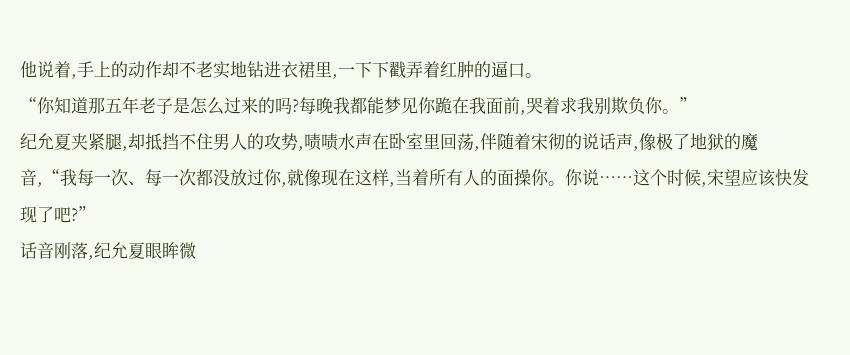他说着,手上的动作却不老实地钻进衣裙里,一下下戳弄着红肿的逼口。
“你知道那五年老子是怎么过来的吗?每晚我都能梦见你跪在我面前,哭着求我别欺负你。”
纪允夏夹紧腿,却抵挡不住男人的攻势,啧啧水声在卧室里回荡,伴随着宋彻的说话声,像极了地狱的魔音,“我每一次、每一次都没放过你,就像现在这样,当着所有人的面操你。你说……这个时候,宋望应该快发现了吧?”
话音刚落,纪允夏眼眸微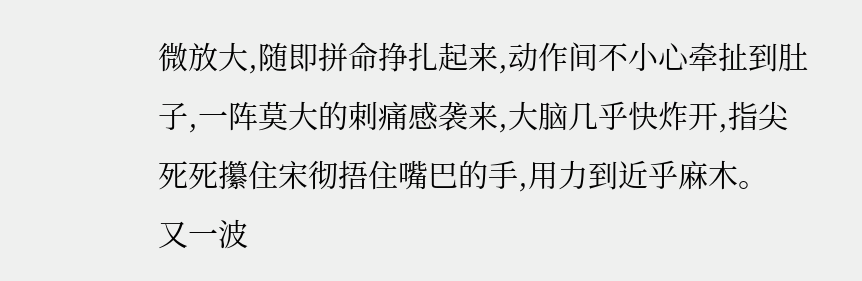微放大,随即拼命挣扎起来,动作间不小心牵扯到肚子,一阵莫大的刺痛感袭来,大脑几乎快炸开,指尖死死攥住宋彻捂住嘴巴的手,用力到近乎麻木。
又一波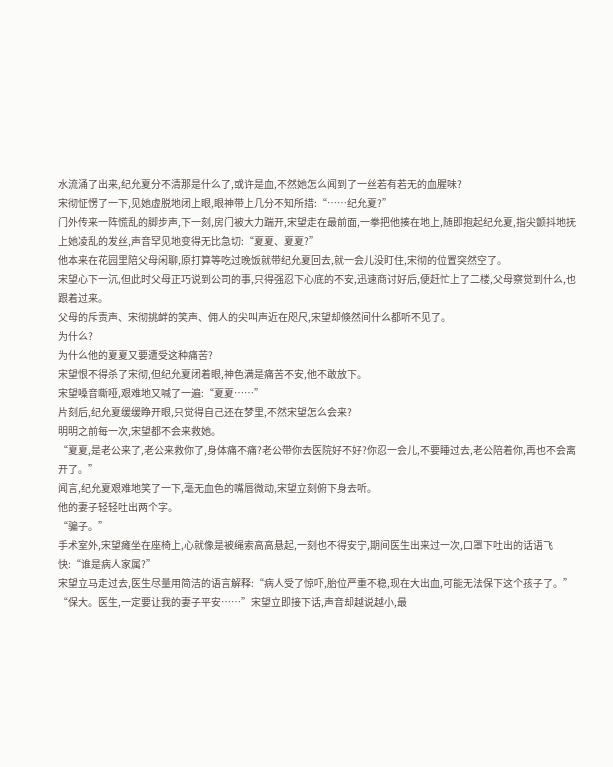水流涌了出来,纪允夏分不清那是什么了,或许是血,不然她怎么闻到了一丝若有若无的血腥味?
宋彻怔愣了一下,见她虚脱地闭上眼,眼神带上几分不知所措:“……纪允夏?”
门外传来一阵慌乱的脚步声,下一刻,房门被大力踹开,宋望走在最前面,一拳把他揍在地上,随即抱起纪允夏,指尖颤抖地抚上她凌乱的发丝,声音罕见地变得无比急切:“夏夏、夏夏?”
他本来在花园里陪父母闲聊,原打算等吃过晚饭就带纪允夏回去,就一会儿没盯住,宋彻的位置突然空了。
宋望心下一沉,但此时父母正巧说到公司的事,只得强忍下心底的不安,迅速商讨好后,便赶忙上了二楼,父母察觉到什么,也跟着过来。
父母的斥责声、宋彻挑衅的笑声、佣人的尖叫声近在咫尺,宋望却倏然间什么都听不见了。
为什么?
为什么他的夏夏又要遭受这种痛苦?
宋望恨不得杀了宋彻,但纪允夏闭着眼,神色满是痛苦不安,他不敢放下。
宋望嗓音嘶哑,艰难地又喊了一遍:“夏夏……”
片刻后,纪允夏缓缓睁开眼,只觉得自己还在梦里,不然宋望怎么会来?
明明之前每一次,宋望都不会来救她。
“夏夏,是老公来了,老公来救你了,身体痛不痛?老公带你去医院好不好?你忍一会儿,不要睡过去,老公陪着你,再也不会离开了。”
闻言,纪允夏艰难地笑了一下,毫无血色的嘴唇微动,宋望立刻俯下身去听。
他的妻子轻轻吐出两个字。
“骗子。”
手术室外,宋望瘫坐在座椅上,心就像是被绳索高高悬起,一刻也不得安宁,期间医生出来过一次,口罩下吐出的话语飞快:“谁是病人家属?”
宋望立马走过去,医生尽量用简洁的语言解释:“病人受了惊吓,胎位严重不稳,现在大出血,可能无法保下这个孩子了。”
“保大。医生,一定要让我的妻子平安……”宋望立即接下话,声音却越说越小,最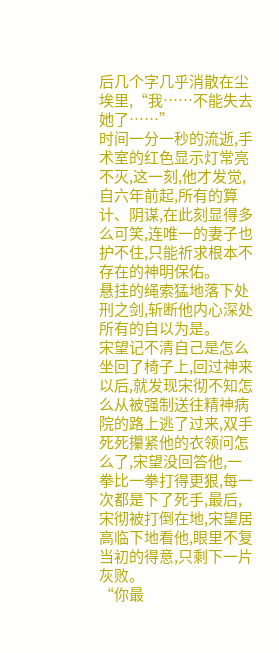后几个字几乎消散在尘埃里,“我……不能失去她了……”
时间一分一秒的流逝,手术室的红色显示灯常亮不灭,这一刻,他才发觉,自六年前起,所有的算计、阴谋,在此刻显得多么可笑,连唯一的妻子也护不住,只能祈求根本不存在的神明保佑。
悬挂的绳索猛地落下处刑之剑,斩断他内心深处所有的自以为是。
宋望记不清自己是怎么坐回了椅子上,回过神来以后,就发现宋彻不知怎么从被强制送往精神病院的路上逃了过来,双手死死攥紧他的衣领问怎么了,宋望没回答他,一拳比一拳打得更狠,每一次都是下了死手,最后,宋彻被打倒在地,宋望居高临下地看他,眼里不复当初的得意,只剩下一片灰败。
“你最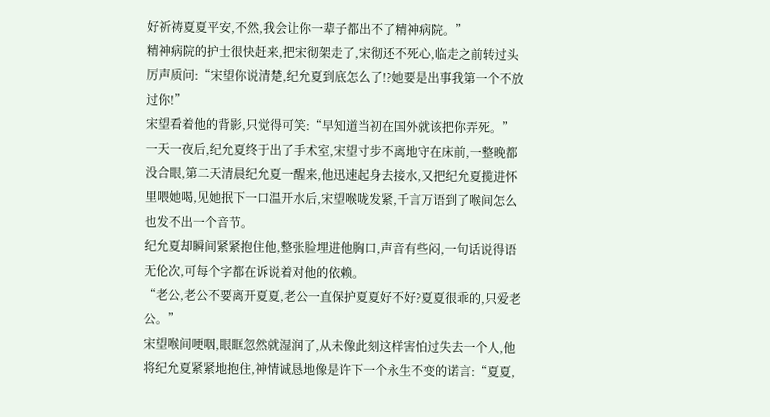好祈祷夏夏平安,不然,我会让你一辈子都出不了精神病院。”
精神病院的护士很快赶来,把宋彻架走了,宋彻还不死心,临走之前转过头厉声质问:“宋望你说清楚,纪允夏到底怎么了!?她要是出事我第一个不放过你!”
宋望看着他的背影,只觉得可笑:“早知道当初在国外就该把你弄死。”
一天一夜后,纪允夏终于出了手术室,宋望寸步不离地守在床前,一整晚都没合眼,第二天清晨纪允夏一醒来,他迅速起身去接水,又把纪允夏揽进怀里喂她喝,见她抿下一口温开水后,宋望喉咙发紧,千言万语到了喉间怎么也发不出一个音节。
纪允夏却瞬间紧紧抱住他,整张脸埋进他胸口,声音有些闷,一句话说得语无伦次,可每个字都在诉说着对他的依赖。
“老公,老公不要离开夏夏,老公一直保护夏夏好不好?夏夏很乖的,只爱老公。”
宋望喉间哽咽,眼眶忽然就湿润了,从未像此刻这样害怕过失去一个人,他将纪允夏紧紧地抱住,神情诚恳地像是许下一个永生不变的诺言:“夏夏,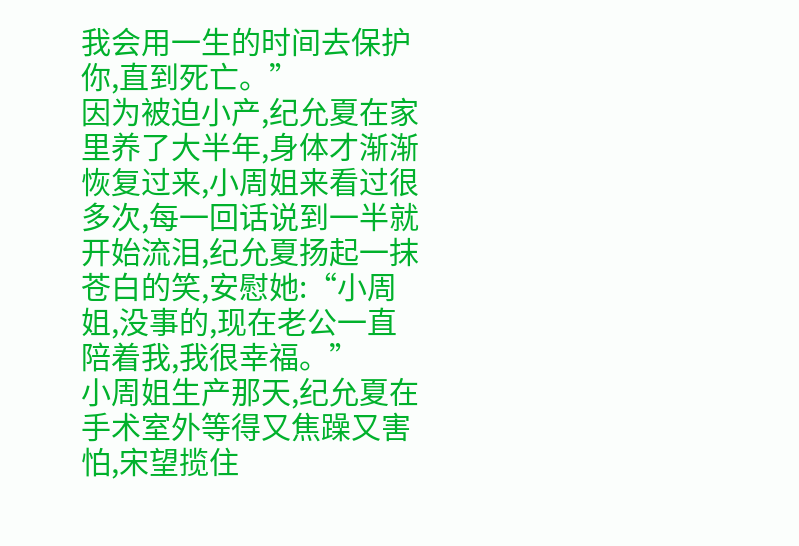我会用一生的时间去保护你,直到死亡。”
因为被迫小产,纪允夏在家里养了大半年,身体才渐渐恢复过来,小周姐来看过很多次,每一回话说到一半就开始流泪,纪允夏扬起一抹苍白的笑,安慰她:“小周姐,没事的,现在老公一直陪着我,我很幸福。”
小周姐生产那天,纪允夏在手术室外等得又焦躁又害怕,宋望揽住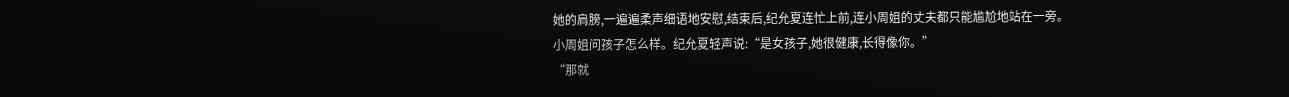她的肩膀,一遍遍柔声细语地安慰,结束后,纪允夏连忙上前,连小周姐的丈夫都只能尴尬地站在一旁。
小周姐问孩子怎么样。纪允夏轻声说:“是女孩子,她很健康,长得像你。”
“那就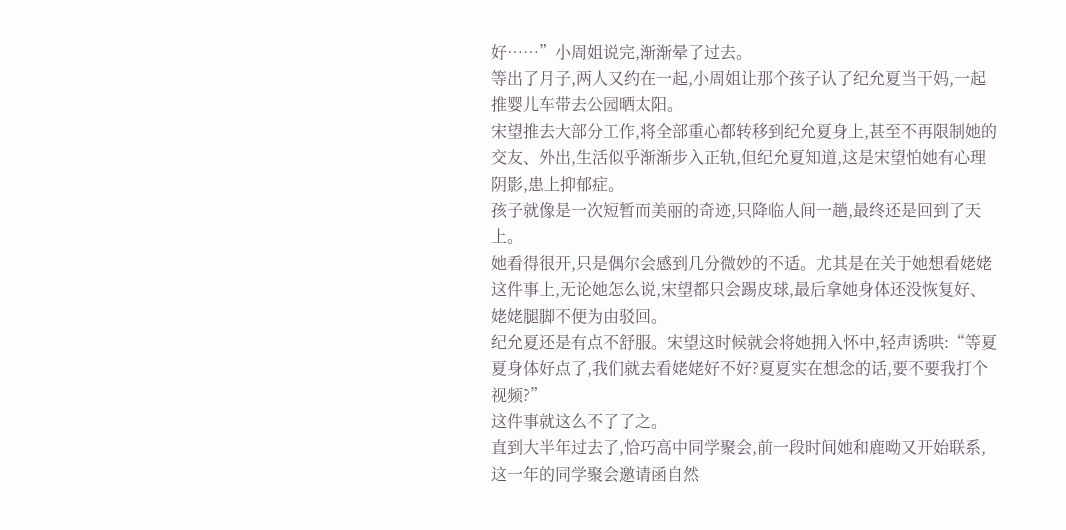好……”小周姐说完,渐渐晕了过去。
等出了月子,两人又约在一起,小周姐让那个孩子认了纪允夏当干妈,一起推婴儿车带去公园晒太阳。
宋望推去大部分工作,将全部重心都转移到纪允夏身上,甚至不再限制她的交友、外出,生活似乎渐渐步入正轨,但纪允夏知道,这是宋望怕她有心理阴影,患上抑郁症。
孩子就像是一次短暂而美丽的奇迹,只降临人间一趟,最终还是回到了天上。
她看得很开,只是偶尔会感到几分微妙的不适。尤其是在关于她想看姥姥这件事上,无论她怎么说,宋望都只会踢皮球,最后拿她身体还没恢复好、姥姥腿脚不便为由驳回。
纪允夏还是有点不舒服。宋望这时候就会将她拥入怀中,轻声诱哄:“等夏夏身体好点了,我们就去看姥姥好不好?夏夏实在想念的话,要不要我打个视频?”
这件事就这么不了了之。
直到大半年过去了,恰巧高中同学聚会,前一段时间她和鹿呦又开始联系,这一年的同学聚会邀请函自然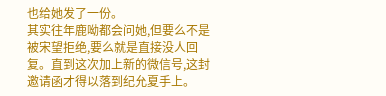也给她发了一份。
其实往年鹿呦都会问她,但要么不是被宋望拒绝,要么就是直接没人回复。直到这次加上新的微信号,这封邀请函才得以落到纪允夏手上。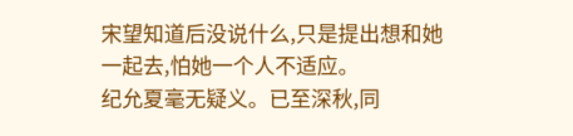宋望知道后没说什么,只是提出想和她一起去,怕她一个人不适应。
纪允夏毫无疑义。已至深秋,同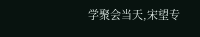学聚会当天,宋望专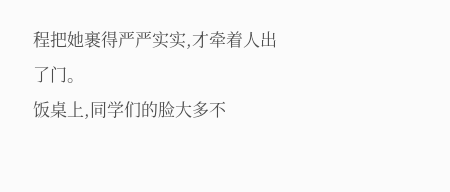程把她裹得严严实实,才牵着人出了门。
饭桌上,同学们的脸大多不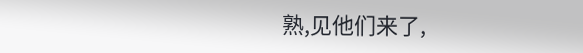熟,见他们来了,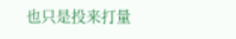也只是投来打量